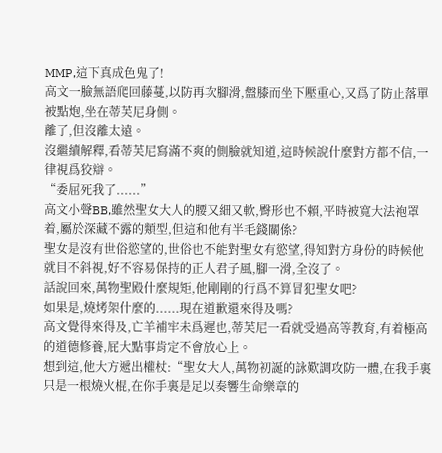MMP,這下真成色鬼了!
高文一臉無語爬回藤蔓,以防再次腳滑,盤膝而坐下壓重心,又爲了防止落單被點炮,坐在蒂芙尼身側。
離了,但沒離太遠。
沒繼續解釋,看蒂芙尼寫滿不爽的側臉就知道,這時候說什麼對方都不信,一律視爲狡辯。
“委屈死我了......”
高文小聲BB,雖然聖女大人的腰又細又軟,臀形也不賴,平時被寬大法袍罩着,屬於深藏不露的類型,但這和他有半毛錢關係?
聖女是沒有世俗慾望的,世俗也不能對聖女有慾望,得知對方身份的時候他就目不斜視,好不容易保持的正人君子風,腳一滑,全沒了。
話說回來,萬物聖殿什麼規矩,他剛剛的行爲不算冒犯聖女吧?
如果是,燒烤架什麼的......現在道歉還來得及嗎?
高文覺得來得及,亡羊補牢未爲遲也,蒂芙尼一看就受過高等教育,有着極高的道德修養,屁大點事肯定不會放心上。
想到這,他大方遞出權杖:“聖女大人,萬物初誕的詠歎調攻防一體,在我手裏只是一根燒火棍,在你手裏是足以奏響生命樂章的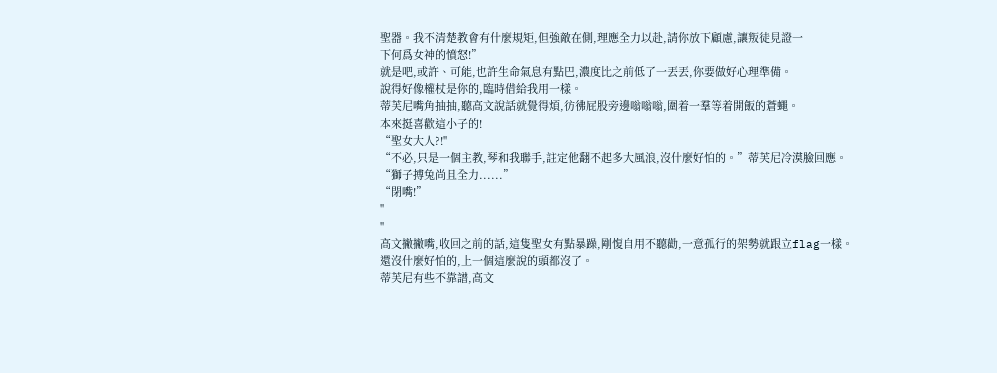聖器。我不清楚教會有什麼規矩,但強敵在側,理應全力以赴,請你放下顧慮,讓叛徒見證一
下何爲女神的憤怒!”
就是吧,或許、可能,也許生命氣息有點巴,濃度比之前低了一丟丟,你要做好心理準備。
說得好像權杖是你的,臨時借給我用一樣。
蒂芙尼嘴角抽抽,聽高文說話就覺得煩,彷彿屁股旁邊嗡嗡嗡,圍着一羣等着開飯的蒼蠅。
本來挺喜歡這小子的!
“聖女大人?!"
“不必,只是一個主教,琴和我聯手,註定他翻不起多大風浪,沒什麼好怕的。”蒂芙尼冷漠臉回應。
“獅子搏兔尚且全力......”
“閉嘴!”
"
"
高文撇撇嘴,收回之前的話,這隻聖女有點暴躁,剛愎自用不聽勸,一意孤行的架勢就跟立flag一樣。
還沒什麼好怕的,上一個這麼說的頭都沒了。
蒂芙尼有些不靠譜,高文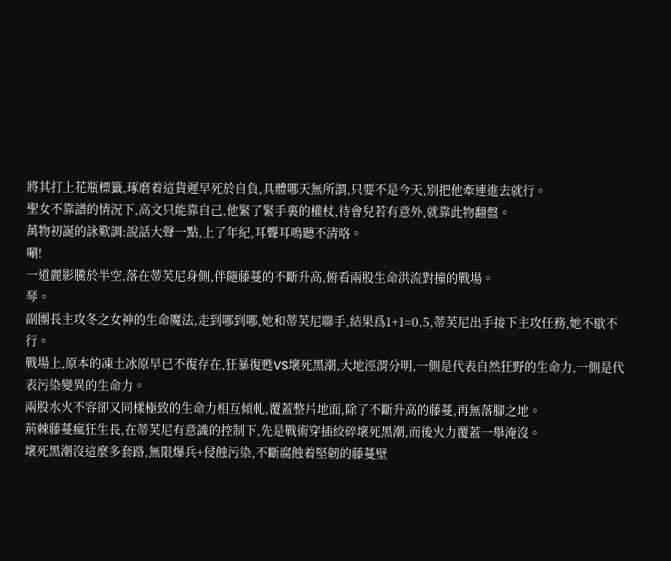將其打上花瓶標籤,琢磨着這貨遲早死於自負,具體哪天無所謂,只要不是今天,別把他牽連進去就行。
聖女不靠譜的情況下,高文只能靠自己,他緊了緊手裏的權杖,待會兒若有意外,就靠此物翻盤。
萬物初誕的詠歎調:說話大聲一點,上了年紀,耳聾耳鳴聽不清咯。
唰!
一道麗影騰於半空,落在蒂芙尼身側,伴隨藤蔓的不斷升高,俯看兩股生命洪流對撞的戰場。
琴。
副團長主攻冬之女神的生命魔法,走到哪到哪,她和蒂芙尼聯手,結果爲1+1=0.5,蒂芙尼出手接下主攻任務,她不歇不行。
戰場上,原本的凍土冰原早已不復存在,狂暴復甦VS壞死黑潮,大地涇渭分明,一側是代表自然狂野的生命力,一側是代表污染變異的生命力。
兩股水火不容卻又同樣極致的生命力相互傾軋,覆蓋整片地面,除了不斷升高的藤蔓,再無落腳之地。
荊棘藤蔓瘋狂生長,在蒂芙尼有意識的控制下,先是戰術穿插絞碎壞死黑潮,而後火力覆蓋一舉淹沒。
壞死黑潮沒這麼多套路,無限爆兵+侵蝕污染,不斷腐蝕着堅韌的藤蔓壁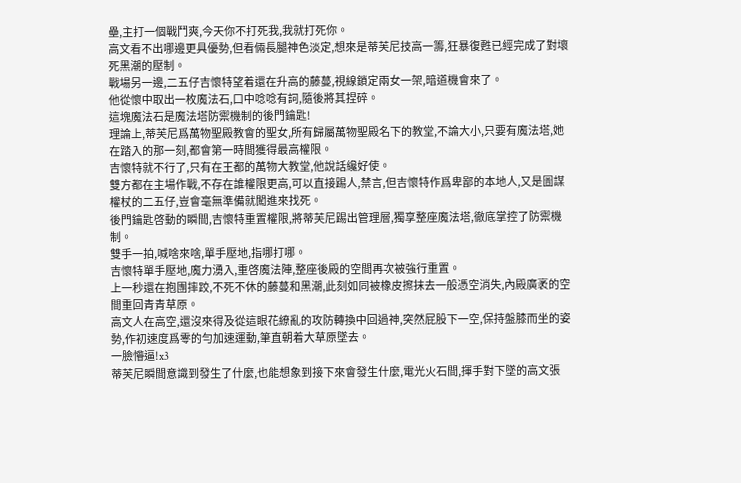壘,主打一個戰鬥爽,今天你不打死我,我就打死你。
高文看不出哪邊更具優勢,但看倆長腿神色淡定,想來是蒂芙尼技高一籌,狂暴復甦已經完成了對壞死黑潮的壓制。
戰場另一邊,二五仔吉懷特望着還在升高的藤蔓,視線鎖定兩女一架,暗道機會來了。
他從懷中取出一枚魔法石,口中唸唸有詞,隨後將其捏碎。
這塊魔法石是魔法塔防禦機制的後門鑰匙!
理論上,蒂芙尼爲萬物聖殿教會的聖女,所有歸屬萬物聖殿名下的教堂,不論大小,只要有魔法塔,她在踏入的那一刻,都會第一時間獲得最高權限。
吉懷特就不行了,只有在王都的萬物大教堂,他說話纔好使。
雙方都在主場作戰,不存在誰權限更高,可以直接踢人,禁言,但吉懷特作爲卑鄙的本地人,又是圖謀權杖的二五仔,豈會毫無準備就闖進來找死。
後門鑰匙啓動的瞬間,吉懷特重置權限,將蒂芙尼踢出管理層,獨享整座魔法塔,徹底掌控了防禦機制。
雙手一拍,喊啥來啥,單手壓地,指哪打哪。
吉懷特單手壓地,魔力湧入,重啓魔法陣,整座後殿的空間再次被強行重置。
上一秒還在抱團摔跤,不死不休的藤蔓和黑潮,此刻如同被橡皮擦抹去一般憑空消失,內殿廣袤的空間重回青青草原。
高文人在高空,還沒來得及從這眼花繚亂的攻防轉換中回過神,突然屁股下一空,保持盤膝而坐的姿勢,作初速度爲零的勻加速運動,筆直朝着大草原墜去。
一臉懵逼!x3
蒂芙尼瞬間意識到發生了什麼,也能想象到接下來會發生什麼,電光火石間,揮手對下墜的高文張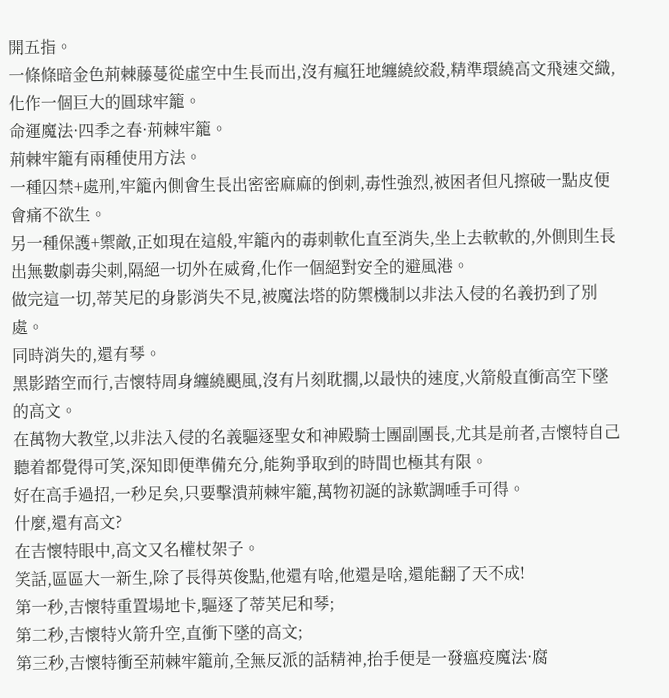開五指。
一條條暗金色荊棘藤蔓從虛空中生長而出,沒有瘋狂地纏繞絞殺,精準環繞高文飛速交織,化作一個巨大的圓球牢籠。
命運魔法·四季之春·荊棘牢籠。
荊棘牢籠有兩種使用方法。
一種囚禁+處刑,牢籠內側會生長出密密麻麻的倒刺,毒性強烈,被困者但凡擦破一點皮便會痛不欲生。
另一種保護+禦敵,正如現在這般,牢籠內的毒刺軟化直至消失,坐上去軟軟的,外側則生長出無數劇毒尖刺,隔絕一切外在威脅,化作一個絕對安全的避風港。
做完這一切,蒂芙尼的身影消失不見,被魔法塔的防禦機制以非法入侵的名義扔到了別處。
同時消失的,還有琴。
黑影踏空而行,吉懷特周身纏繞颶風,沒有片刻耽擱,以最快的速度,火箭般直衝高空下墜的高文。
在萬物大教堂,以非法入侵的名義驅逐聖女和神殿騎士團副團長,尤其是前者,吉懷特自己聽着都覺得可笑,深知即便準備充分,能夠爭取到的時間也極其有限。
好在高手過招,一秒足矣,只要擊潰荊棘牢籠,萬物初誕的詠歎調唾手可得。
什麼,還有高文?
在吉懷特眼中,高文又名權杖架子。
笑話,區區大一新生,除了長得英俊點,他還有啥,他還是啥,還能翻了天不成!
第一秒,吉懷特重置場地卡,驅逐了蒂芙尼和琴;
第二秒,吉懷特火箭升空,直衝下墜的高文;
第三秒,吉懷特衝至荊棘牢籠前,全無反派的話精神,抬手便是一發瘟疫魔法·腐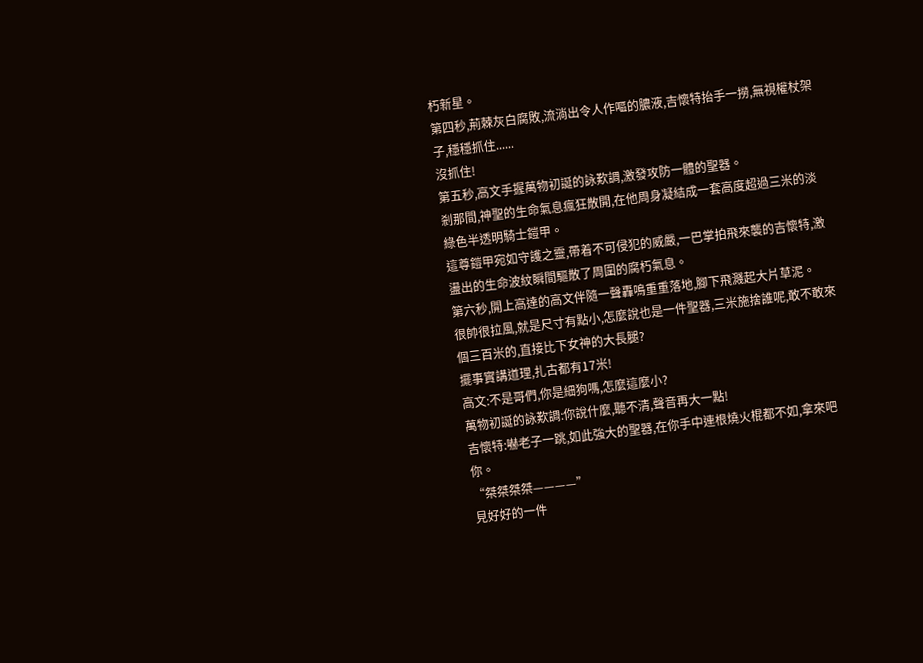朽新星。
第四秒,荊棘灰白腐敗,流淌出令人作嘔的膿液,吉懷特抬手一撈,無視權杖架子,穩穩抓住......
沒抓住!
第五秒,高文手握萬物初誕的詠歎調,激發攻防一體的聖器。
剎那間,神聖的生命氣息瘋狂散開,在他周身凝結成一套高度超過三米的淡綠色半透明騎士鎧甲。
這尊鎧甲宛如守護之靈,帶着不可侵犯的威嚴,一巴掌拍飛來襲的吉懷特,激盪出的生命波紋瞬間驅散了周圍的腐朽氣息。
第六秒,開上高達的高文伴隨一聲轟鳴重重落地,腳下飛濺起大片草泥。
很帥很拉風,就是尺寸有點小,怎麼說也是一件聖器,三米施捨誰呢,敢不敢來個三百米的,直接比下女神的大長腿?
擺事實講道理,扎古都有17米!
高文:不是哥們,你是細狗嗎,怎麼這麼小?
萬物初誕的詠歎調:你說什麼,聽不清,聲音再大一點!
吉懷特:嚇老子一跳,如此強大的聖器,在你手中連根燒火棍都不如,拿來吧你。
“桀桀桀桀————”
見好好的一件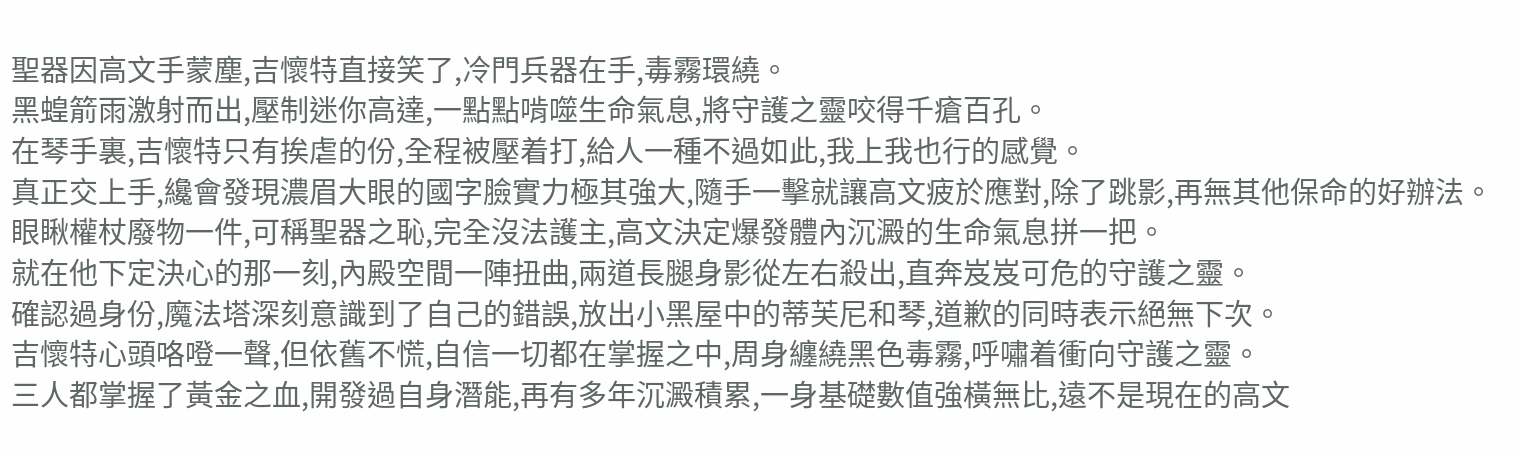聖器因高文手蒙塵,吉懷特直接笑了,冷門兵器在手,毒霧環繞。
黑蝗箭雨激射而出,壓制迷你高達,一點點啃噬生命氣息,將守護之靈咬得千瘡百孔。
在琴手裏,吉懷特只有挨虐的份,全程被壓着打,給人一種不過如此,我上我也行的感覺。
真正交上手,纔會發現濃眉大眼的國字臉實力極其強大,隨手一擊就讓高文疲於應對,除了跳影,再無其他保命的好辦法。
眼瞅權杖廢物一件,可稱聖器之恥,完全沒法護主,高文決定爆發體內沉澱的生命氣息拼一把。
就在他下定決心的那一刻,內殿空間一陣扭曲,兩道長腿身影從左右殺出,直奔岌岌可危的守護之靈。
確認過身份,魔法塔深刻意識到了自己的錯誤,放出小黑屋中的蒂芙尼和琴,道歉的同時表示絕無下次。
吉懷特心頭咯噔一聲,但依舊不慌,自信一切都在掌握之中,周身纏繞黑色毒霧,呼嘯着衝向守護之靈。
三人都掌握了黃金之血,開發過自身潛能,再有多年沉澱積累,一身基礎數值強橫無比,遠不是現在的高文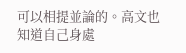可以相提並論的。高文也知道自己身處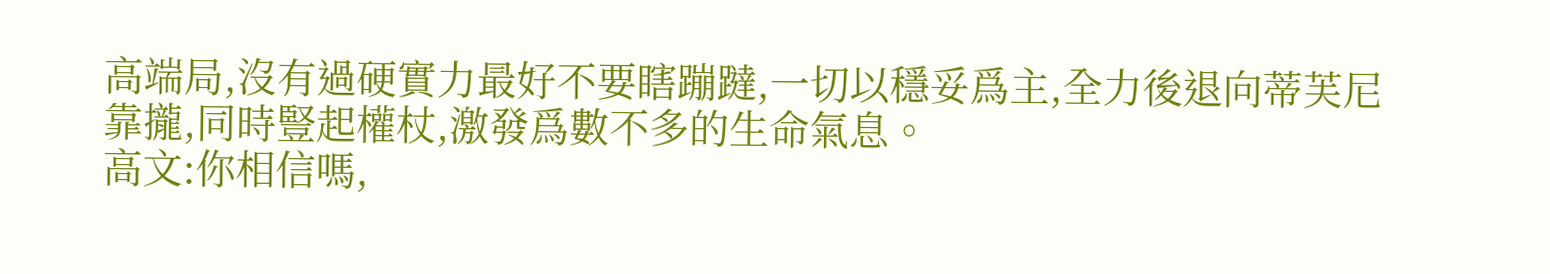高端局,沒有過硬實力最好不要瞎蹦躂,一切以穩妥爲主,全力後退向蒂芙尼
靠攏,同時豎起權杖,激發爲數不多的生命氣息。
高文:你相信嗎,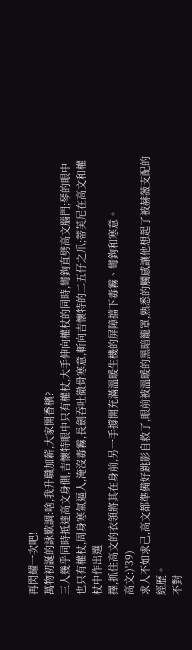再閃耀一次吧!
萬物初誕的詠歎調:啥,我升職加薪,大家開香檳?
三人幾乎同時抵達高文身側,吉懷特眼中只有權杖,大手伸向權杖的同時,彎鉤直劈高文腦門;琴的眼中也只有權杖,周身寒氣逼人,淹沒毒霧,長劍吞吐徹骨寒意,斬向吉懷特的二五仔之爪;蒂芙尼在高文和權杖中作出選
擇,抓住高文的衣領將其在身前,另一手撐開充滿溫暖生機的屏障擋下毒霧、彎鉤和寒意。
高文:)'39)
求人不如求己,高文都準備好跳影自救了,眼前被溫暖的黑暗籠罩,熟悉的觸感讓他想起了被赫薇支配的經歷。
不對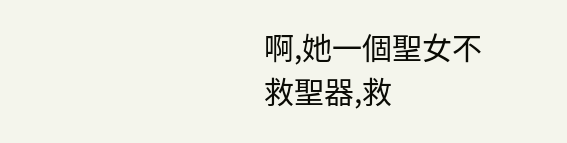啊,她一個聖女不救聖器,救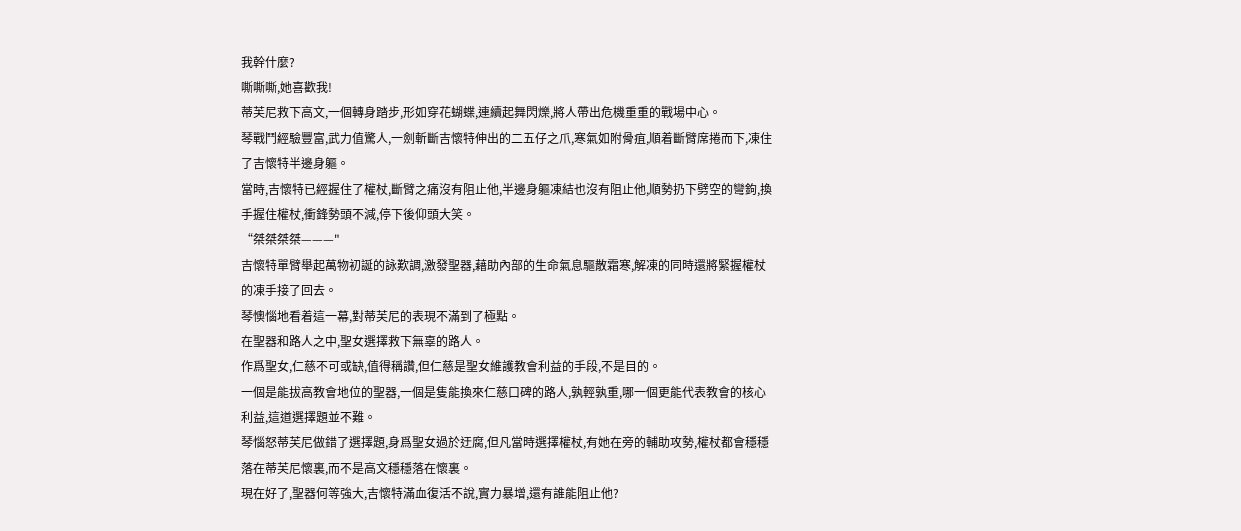我幹什麼?
嘶嘶嘶,她喜歡我!
蒂芙尼救下高文,一個轉身踏步,形如穿花蝴蝶,連續起舞閃爍,將人帶出危機重重的戰場中心。
琴戰鬥經驗豐富,武力值驚人,一劍斬斷吉懷特伸出的二五仔之爪,寒氣如附骨疽,順着斷臂席捲而下,凍住了吉懷特半邊身軀。
當時,吉懷特已經握住了權杖,斷臂之痛沒有阻止他,半邊身軀凍結也沒有阻止他,順勢扔下劈空的彎鉤,換手握住權杖,衝鋒勢頭不減,停下後仰頭大笑。
“桀桀桀桀———"
吉懷特單臂舉起萬物初誕的詠歎調,激發聖器,藉助內部的生命氣息驅散霜寒,解凍的同時還將緊握權杖的凍手接了回去。
琴懊惱地看着這一幕,對蒂芙尼的表現不滿到了極點。
在聖器和路人之中,聖女選擇救下無辜的路人。
作爲聖女,仁慈不可或缺,值得稱讚,但仁慈是聖女維護教會利益的手段,不是目的。
一個是能拔高教會地位的聖器,一個是隻能換來仁慈口碑的路人,孰輕孰重,哪一個更能代表教會的核心利益,這道選擇題並不難。
琴惱怒蒂芙尼做錯了選擇題,身爲聖女過於迂腐,但凡當時選擇權杖,有她在旁的輔助攻勢,權杖都會穩穩落在蒂芙尼懷裏,而不是高文穩穩落在懷裏。
現在好了,聖器何等強大,吉懷特滿血復活不說,實力暴增,還有誰能阻止他?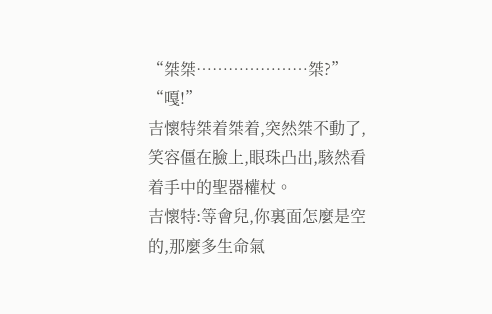“桀桀…………………桀?”
“嘎!”
吉懷特桀着桀着,突然桀不動了,笑容僵在臉上,眼珠凸出,駭然看着手中的聖器權杖。
吉懷特:等會兒,你裏面怎麼是空的,那麼多生命氣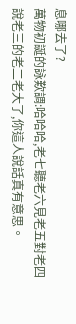息哪去了?
萬物初誕的詠歎調:哈哈哈,老七聽老六見老五對老四說老三的老二老大了,你這人說話真有意思。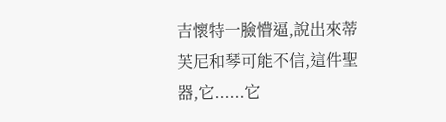吉懷特一臉懵逼,說出來蒂芙尼和琴可能不信,這件聖器,它......它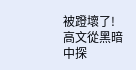被蹬壞了!
高文從黑暗中探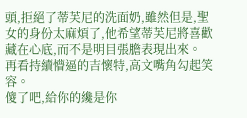頭,拒絕了蒂芙尼的洗面奶,雖然但是,聖女的身份太麻煩了,他希望蒂芙尼將喜歡藏在心底,而不是明目張膽表現出來。
再看持續懵逼的吉懷特,高文嘴角勾起笑容。
傻了吧,給你的纔是你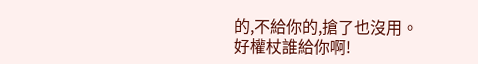的,不給你的,搶了也沒用。
好權杖誰給你啊!